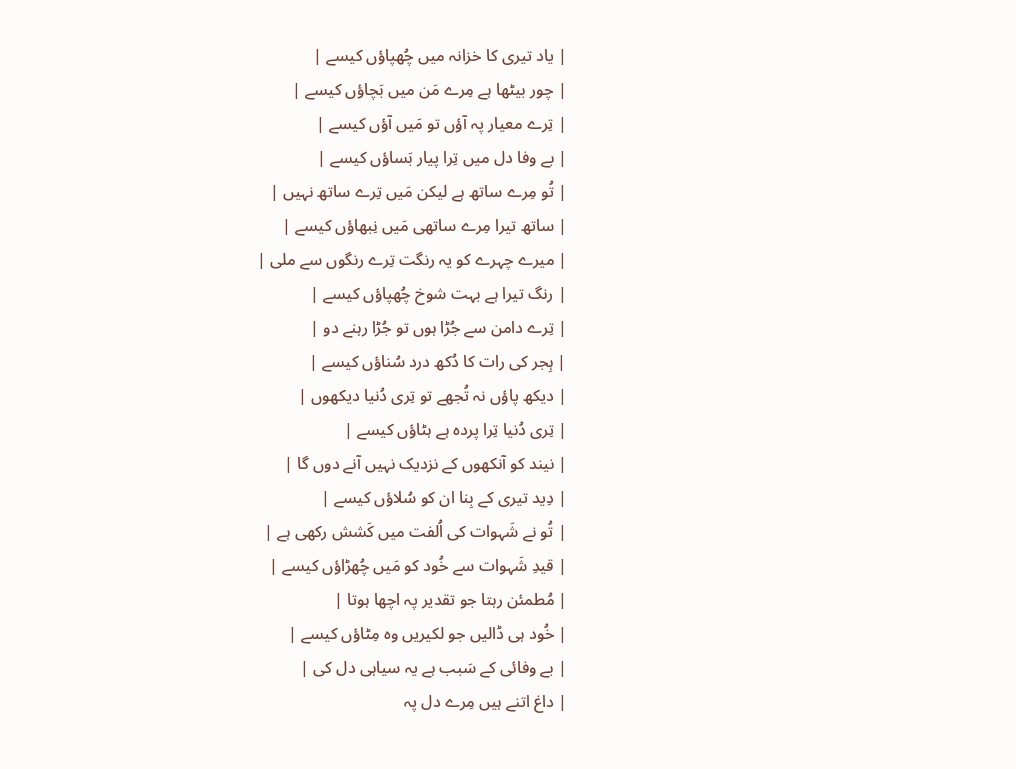| یاد تیری کا خزانہ میں چُھپاؤں کیسے |
| چور بیٹھا ہے مِرے مَن میں بَچاؤں کیسے |
| تِرے معیار پہ آؤں تو مَیں آؤں کیسے |
| بے وفا دل میں تِرا پیار بَساؤں کیسے |
| تُو مِرے ساتھ ہے لیکن مَیں تِرے ساتھ نہیں |
| ساتھ تیرا مِرے ساتھی مَیں نِبھاؤں کیسے |
| میرے چہرے کو یہ رنگت تِرے رنگوں سے ملی |
| رنگ تیرا ہے بہت شوخ چُھپاؤں کیسے |
| تِرے دامن سے جُڑا ہوں تو جُڑا رہنے دو |
| ہِجر کی رات کا دُکھ درد سُناؤں کیسے |
| دیکھ پاؤں نہ تُجھے تو تِری دُنیا دیکھوں |
| تِری دُنیا تِرا پردہ ہے ہٹاؤں کیسے |
| نیند کو آنکھوں کے نزدیک نہیں آنے دوں گا |
| دِید تیری کے بِنا ان کو سُلاؤں کیسے |
| تُو نے شَہوات کی اُلفت میں کَشش رکھی ہے |
| قیدِ شَہوات سے خُود کو مَیں چُھڑاؤں کیسے |
| مُطمئن رہتا جو تقدیر پہ اچھا ہوتا |
| خُود ہی ڈالیں جو لکیریں وہ مِٹاؤں کیسے |
| بے وفائی کے سَبب ہے یہ سیاہی دل کی |
| داغ اتنے ہیں مِرے دل پہ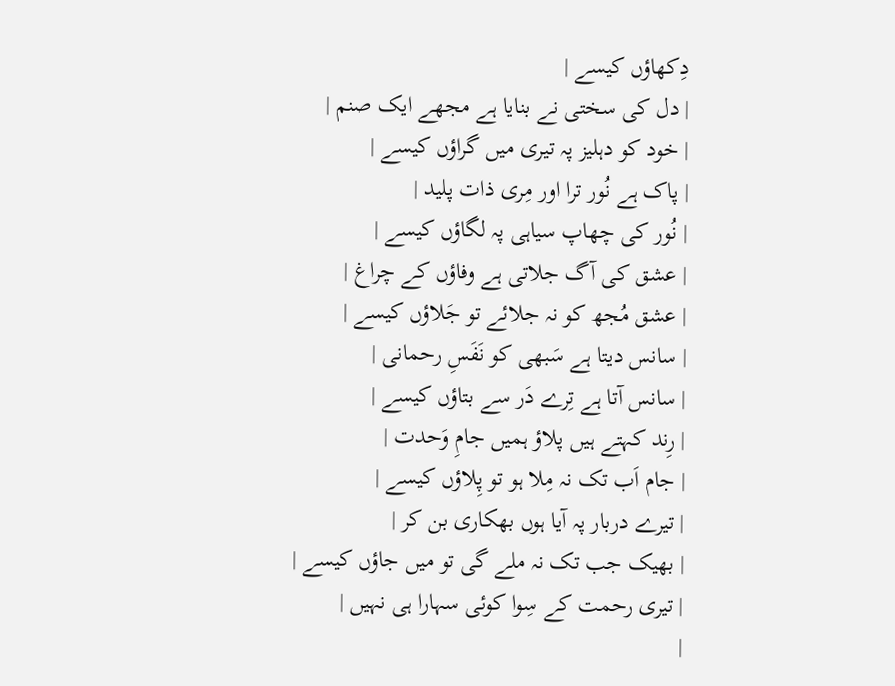دِکھاؤں کیسے |
| دل کی سختی نے بنایا ہے مجھے ایک صنم |
| خود کو دہلیز پہ تیری میں گراؤں کیسے |
| پاک ہے نُور ترا اور مِری ذات پلید |
| نُور کی چھاپ سیاہی پہ لگاؤں کیسے |
| عشق کی آگ جلاتی ہے وفاؤں کے چراغ |
| عشق مُجھ کو نہ جلائے تو جَلاؤں کیسے |
| سانس دیتا ہے سَبھی کو نَفَسِ رحمانی |
| سانس آتا ہے تِرے دَر سے بتاؤں کیسے |
| رِند کہتے ہیں پلاؤ ہمیں جامِ وَحدت |
| جام اَب تک نہ مِلا ہو تو پِلاؤں کیسے |
| تیرے دربار پہ آیا ہوں بھکاری بن کر |
| بھیک جب تک نہ ملے گی تو میں جاؤں کیسے |
| تیری رحمت کے سِوا کوئی سہارا ہی نہیں |
|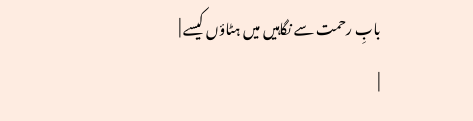بابِ رحمت سے نگاہیں میں ہٹاؤں کیسے |
|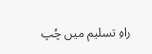راہِ تسلیم میں چُپ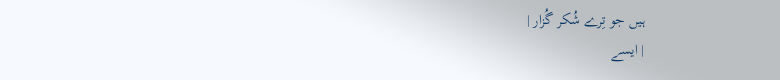ہیں جو تِرے شُکر گُزار |
| ایسے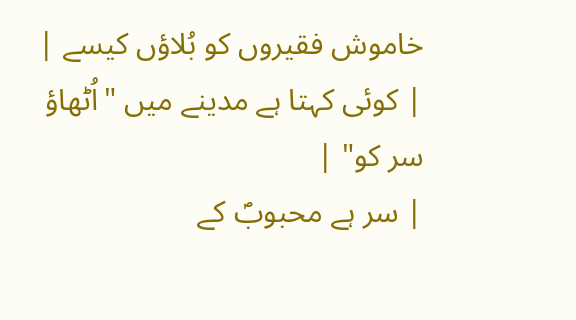خاموش فقیروں کو بُلاؤں کیسے |
| کوئی کہتا ہے مدینے میں "اُٹھاؤ سر کو" |
| سر ہے محبوبؐ کے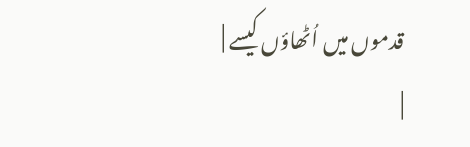قدموں میں اُٹھاؤں کیسے |
|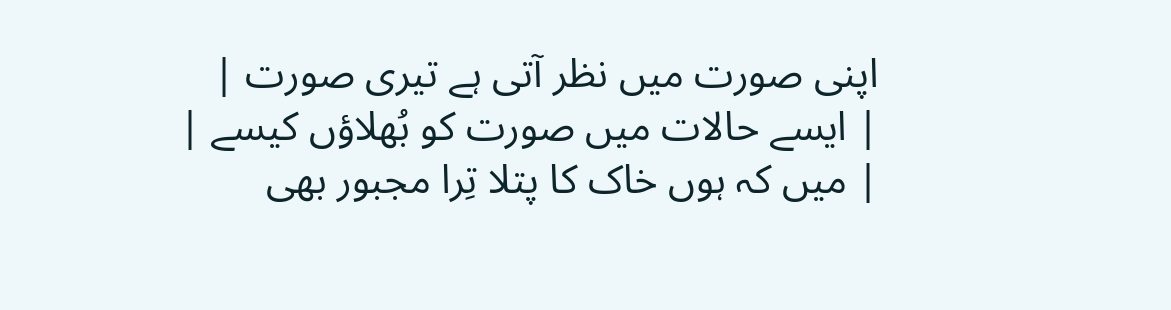اپنی صورت میں نظر آتی ہے تیری صورت |
| ایسے حالات میں صورت کو بُھلاؤں کیسے |
| میں کہ ہوں خاک کا پتلا تِرا مجبور بھی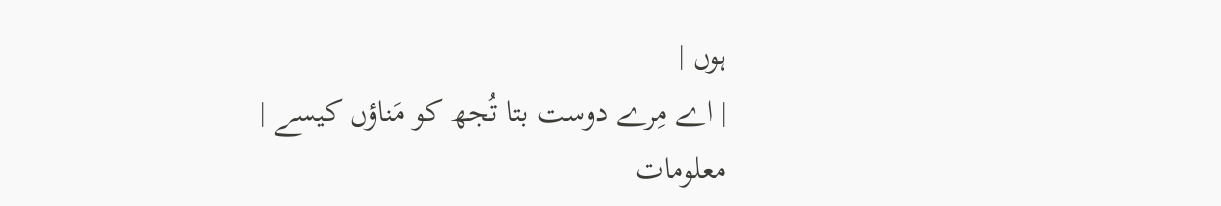ہوں |
| اے مِرے دوست بتا تُجھ کو مَناؤں کیسے |
معلومات